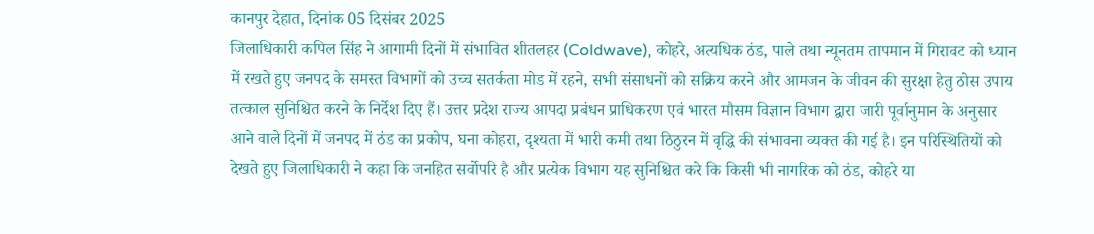कानपुर देहात, दिनांक 05 दिसंबर 2025
जिलाधिकारी कपिल सिंह ने आगामी दिनों में संभावित शीतलहर (Coldwave), कोहरे, अत्यधिक ठंड, पाले तथा न्यूनतम तापमान में गिरावट को ध्यान में रखते हुए जनपद के समस्त विभागों को उच्च सतर्कता मोड में रहने, सभी संसाधनों को सक्रिय करने और आमजन के जीवन की सुरक्षा हेतु ठोस उपाय तत्काल सुनिश्चित करने के निर्देश दिए हैं। उत्तर प्रदेश राज्य आपदा प्रबंधन प्राधिकरण एवं भारत मौसम विज्ञान विभाग द्वारा जारी पूर्वानुमान के अनुसार आने वाले दिनों में जनपद में ठंड का प्रकोप, घना कोहरा, दृश्यता में भारी कमी तथा ठिठुरन में वृद्धि की संभावना व्यक्त की गई है। इन परिस्थितियों को देखते हुए जिलाधिकारी ने कहा कि जनहित सर्वोपरि है और प्रत्येक विभाग यह सुनिश्चित करे कि किसी भी नागरिक को ठंड, कोहरे या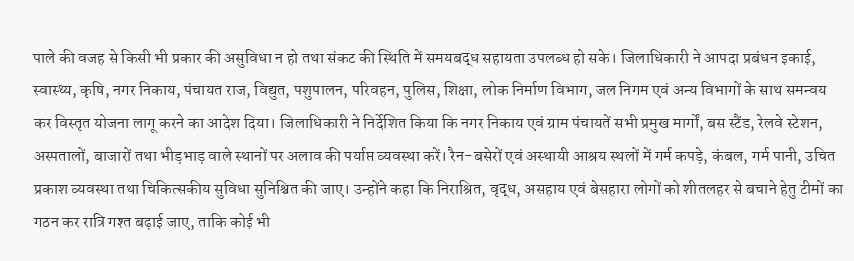पाले की वजह से किसी भी प्रकार की असुविधा न हो तथा संकट की स्थिति में समयबद्ध सहायता उपलब्ध हो सके। जिलाधिकारी ने आपदा प्रबंधन इकाई, स्वास्थ्य, कृषि, नगर निकाय, पंचायत राज, विद्युत, पशुपालन, परिवहन, पुलिस, शिक्षा, लोक निर्माण विभाग, जल निगम एवं अन्य विभागों के साथ समन्वय कर विस्तृत योजना लागू करने का आदेश दिया। जिलाधिकारी ने निर्देशित किया कि नगर निकाय एवं ग्राम पंचायतें सभी प्रमुख मार्गों, बस स्टैंड, रेलवे स्टेशन, अस्पतालों, बाजारों तथा भीड़भाड़ वाले स्थानों पर अलाव की पर्याप्त व्यवस्था करें। रैन-बसेरों एवं अस्थायी आश्रय स्थलों में गर्म कपड़े, कंबल, गर्म पानी, उचित प्रकाश व्यवस्था तथा चिकित्सकीय सुविधा सुनिश्चित की जाए। उन्होंने कहा कि निराश्रित, वृद्ध, असहाय एवं बेसहारा लोगों को शीतलहर से बचाने हेतु टीमों का गठन कर रात्रि गश्त बढ़ाई जाए, ताकि कोई भी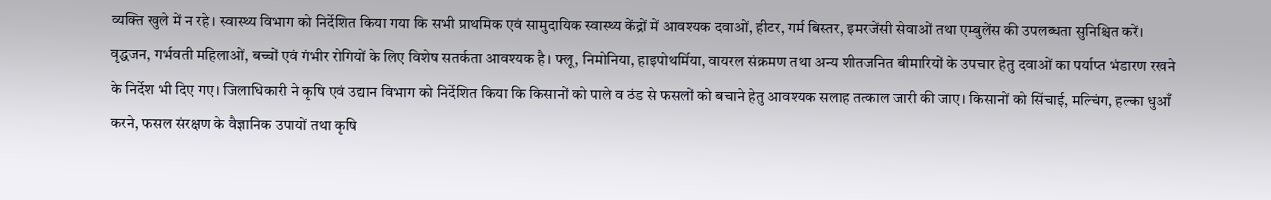व्यक्ति खुले में न रहे। स्वास्थ्य विभाग को निर्देशित किया गया कि सभी प्राथमिक एवं सामुदायिक स्वास्थ्य केंद्रों में आवश्यक दवाओं, हीटर, गर्म बिस्तर, इमरजेंसी सेवाओं तथा एम्बुलेंस की उपलब्धता सुनिश्चित करें। वृद्धजन, गर्भवती महिलाओं, बच्चों एवं गंभीर रोगियों के लिए विशेष सतर्कता आवश्यक है। फ्लू, निमोनिया, हाइपोथर्मिया, वायरल संक्रमण तथा अन्य शीतजनित बीमारियों के उपचार हेतु दवाओं का पर्याप्त भंडारण रखने के निर्देश भी दिए गए। जिलाधिकारी ने कृषि एवं उद्यान विभाग को निर्देशित किया कि किसानों को पाले व ठंड से फसलों को बचाने हेतु आवश्यक सलाह तत्काल जारी की जाए। किसानों को सिंचाई, मल्चिंग, हल्का धुआँ करने, फसल संरक्षण के वैज्ञानिक उपायों तथा कृषि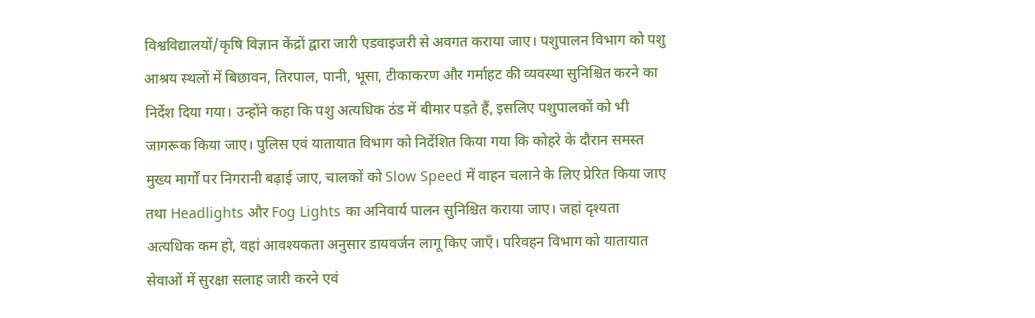विश्वविद्यालयों/कृषि विज्ञान केंद्रों द्वारा जारी एडवाइजरी से अवगत कराया जाए। पशुपालन विभाग को पशु आश्रय स्थलों में बिछावन, तिरपाल, पानी, भूसा, टीकाकरण और गर्माहट की व्यवस्था सुनिश्चित करने का निर्देश दिया गया। उन्होंने कहा कि पशु अत्यधिक ठंड में बीमार पड़ते हैं, इसलिए पशुपालकों को भी जागरूक किया जाए। पुलिस एवं यातायात विभाग को निर्देशित किया गया कि कोहरे के दौरान समस्त मुख्य मार्गों पर निगरानी बढ़ाई जाए, चालकों को Slow Speed में वाहन चलाने के लिए प्रेरित किया जाए तथा Headlights और Fog Lights का अनिवार्य पालन सुनिश्चित कराया जाए। जहां दृश्यता अत्यधिक कम हो, वहां आवश्यकता अनुसार डायवर्जन लागू किए जाएँ। परिवहन विभाग को यातायात सेवाओं में सुरक्षा सलाह जारी करने एवं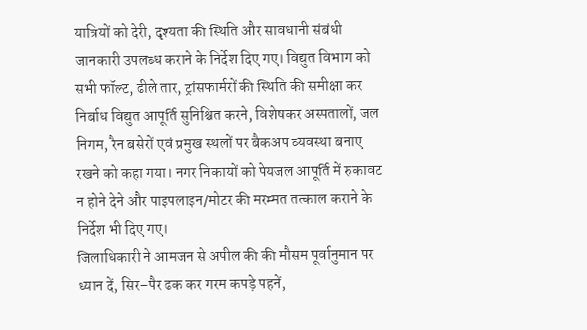यात्रियों को देरी, दृश्यता की स्थिति और सावधानी संबंधी जानकारी उपलब्ध कराने के निर्देश दिए गए। विद्युत विभाग को सभी फॉल्ट, ढीले तार, ट्रांसफार्मरों की स्थिति की समीक्षा कर निर्बाध विद्युत आपूर्ति सुनिश्चित करने, विशेषकर अस्पतालों, जल निगम, रैन बसेरों एवं प्रमुख स्थलों पर बैकअप व्यवस्था बनाए रखने को कहा गया। नगर निकायों को पेयजल आपूर्ति में रुकावट न होने देने और पाइपलाइन/मोटर की मरम्मत तत्काल कराने के निर्देश भी दिए गए।
जिलाधिकारी ने आमजन से अपील की की मौसम पूर्वानुमान पर ध्यान दें, सिर–पैर ढक कर गरम कपड़े पहनें,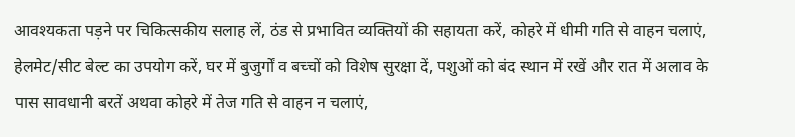आवश्यकता पड़ने पर चिकित्सकीय सलाह लें, ठंड से प्रभावित व्यक्तियों की सहायता करें, कोहरे में धीमी गति से वाहन चलाएं, हेलमेट/सीट बेल्ट का उपयोग करें, घर में बुजुर्गों व बच्चों को विशेष सुरक्षा दें, पशुओं को बंद स्थान में रखें और रात में अलाव के पास सावधानी बरतें अथवा कोहरे में तेज गति से वाहन न चलाएं,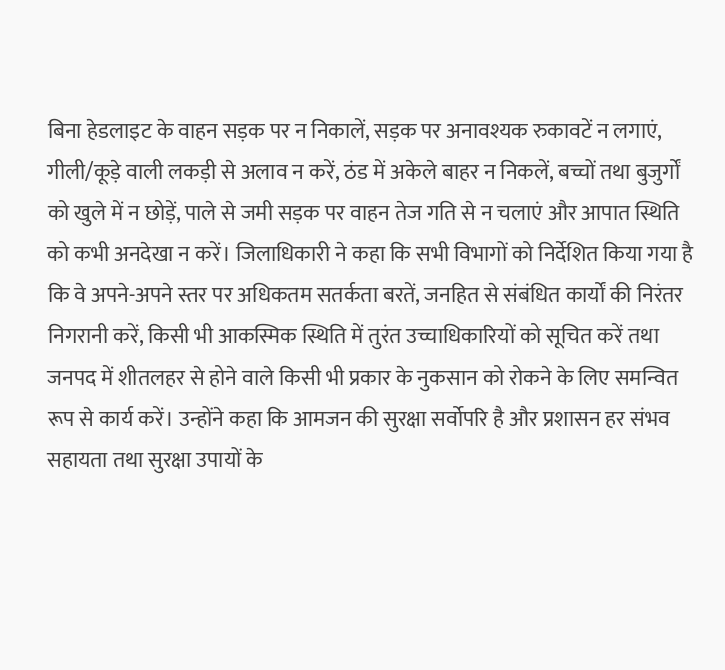बिना हेडलाइट के वाहन सड़क पर न निकालें, सड़क पर अनावश्यक रुकावटें न लगाएं, गीली/कूड़े वाली लकड़ी से अलाव न करें, ठंड में अकेले बाहर न निकलें, बच्चों तथा बुजुर्गों को खुले में न छोड़ें, पाले से जमी सड़क पर वाहन तेज गति से न चलाएं और आपात स्थिति को कभी अनदेखा न करें। जिलाधिकारी ने कहा कि सभी विभागों को निर्देशित किया गया है कि वे अपने-अपने स्तर पर अधिकतम सतर्कता बरतें, जनहित से संबंधित कार्यों की निरंतर निगरानी करें, किसी भी आकस्मिक स्थिति में तुरंत उच्चाधिकारियों को सूचित करें तथा जनपद में शीतलहर से होने वाले किसी भी प्रकार के नुकसान को रोकने के लिए समन्वित रूप से कार्य करें। उन्होंने कहा कि आमजन की सुरक्षा सर्वोपरि है और प्रशासन हर संभव सहायता तथा सुरक्षा उपायों के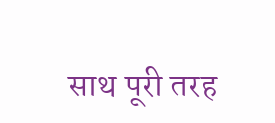साथ पूरी तरह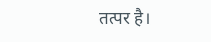तत्पर है।